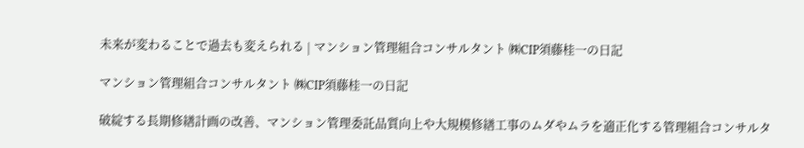未来が変わることで過去も変えられる | マンション管理組合コンサルタント ㈱CIP須藤桂一の日記

マンション管理組合コンサルタント ㈱CIP須藤桂一の日記

破綻する長期修繕計画の改善、マンション管理委託品質向上や大規模修繕工事のムダやムラを適正化する管理組合コンサルタ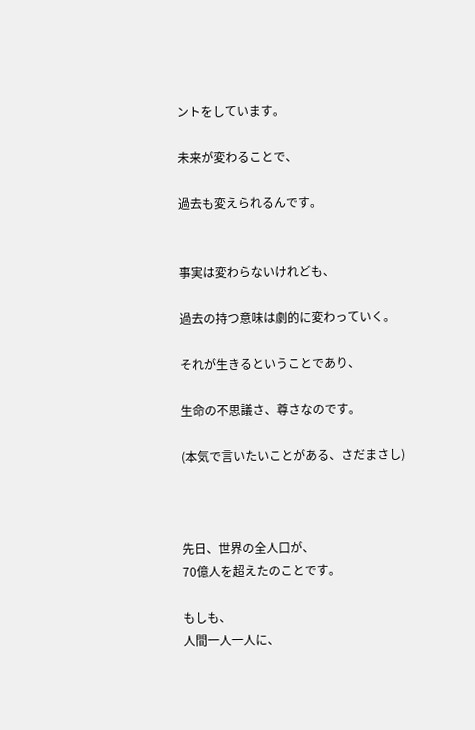ントをしています。

未来が変わることで、

過去も変えられるんです。


事実は変わらないけれども、

過去の持つ意味は劇的に変わっていく。

それが生きるということであり、

生命の不思議さ、尊さなのです。

(本気で言いたいことがある、さだまさし)



先日、世界の全人口が、
70億人を超えたのことです。

もしも、
人間一人一人に、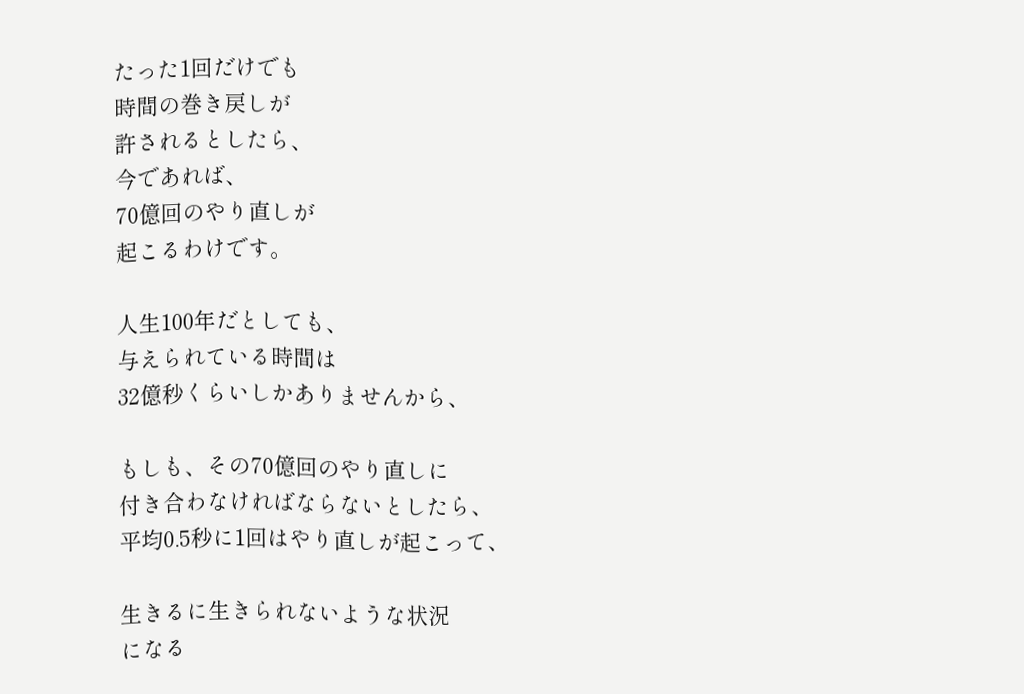たった1回だけでも
時間の巻き戻しが
許されるとしたら、
今であれば、
70億回のやり直しが
起こるわけです。

人生100年だとしても、
与えられている時間は
32億秒くらいしかありませんから、

もしも、その70億回のやり直しに
付き合わなければならないとしたら、
平均0.5秒に1回はやり直しが起こって、

生きるに生きられないような状況
になる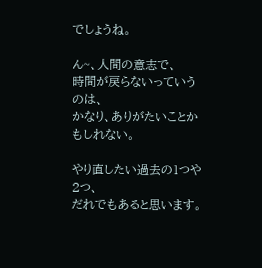でしょうね。

ん~、人間の意志で、
時間が戻らないっていうのは、
かなり、ありがたいことかもしれない。

やり直したい過去の1つや2つ、
だれでもあると思います。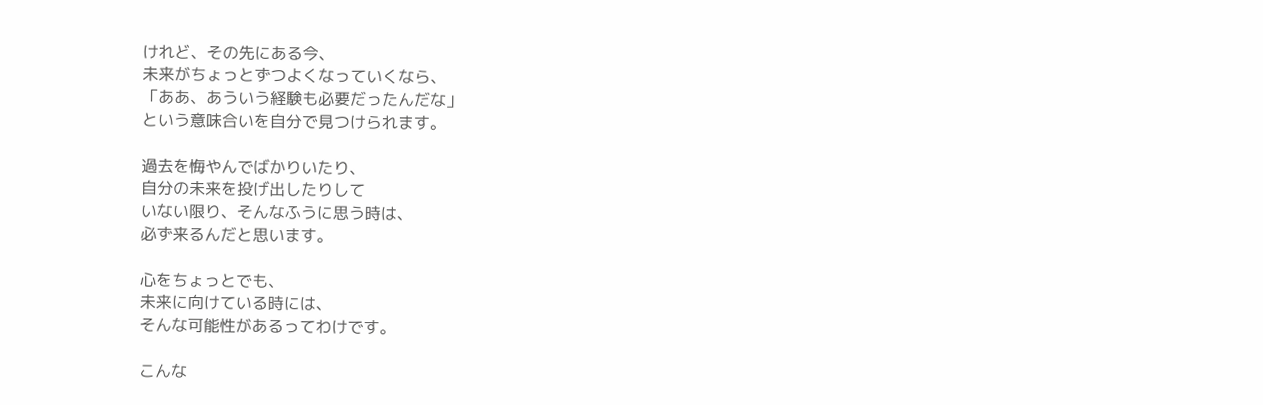けれど、その先にある今、
未来がちょっとずつよくなっていくなら、
「ああ、あういう経験も必要だったんだな」
という意味合いを自分で見つけられます。

過去を悔やんでばかりいたり、
自分の未来を投げ出したりして
いない限り、そんなふうに思う時は、
必ず来るんだと思います。

心をちょっとでも、
未来に向けている時には、
そんな可能性があるってわけです。

こんな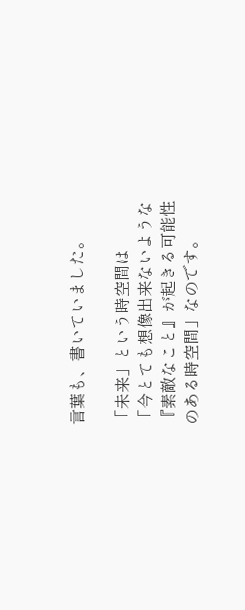言葉も、書いていました。

「未来」という時空間は
「今とても想像出来ないような
『素敵なこと』が起きる可能性
のある時空間」なのです。